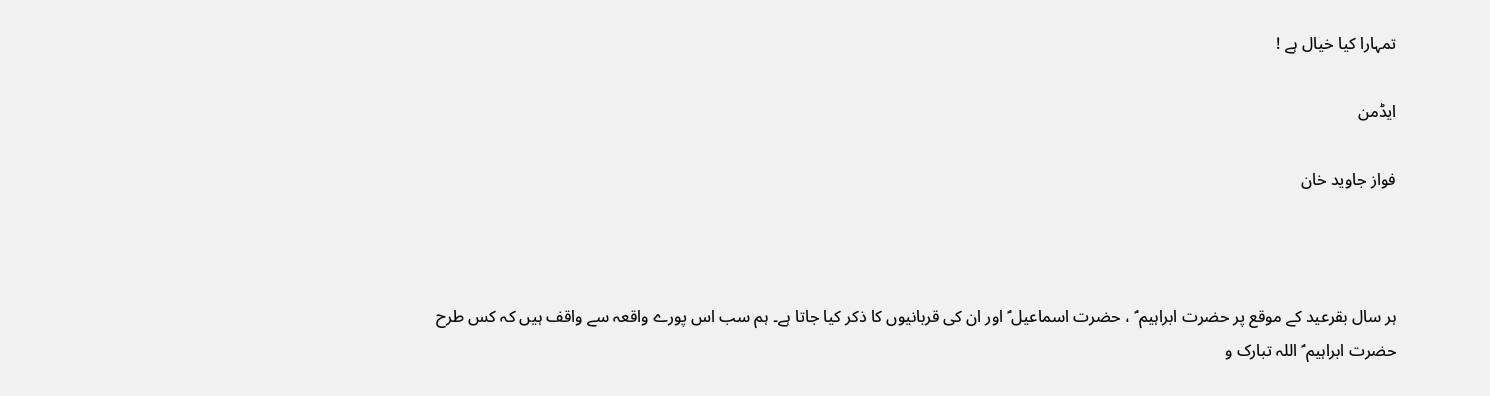تمہارا کیا خیال ہے !

ایڈمن

فواز جاوید خان



ہر سال بقرعید کے موقع پر حضرت ابراہیم ؑ ، حضرت اسماعیل ؑ اور ان کی قربانیوں کا ذکر کیا جاتا ہے۔ ہم سب اس پورے واقعہ سے واقف ہیں کہ کس طرح حضرت ابراہیم ؑ اللہ تبارک و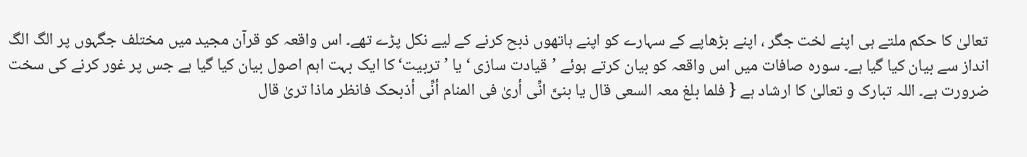تعالیٰ کا حکم ملتے ہی اپنے لخت جگر ، اپنے بڑھاپے کے سہارے کو اپنے ہاتھوں ذبح کرنے کے لیے نکل پڑے تھے۔ اس واقعہ کو قرآن مجید میں مختلف جگہوں پر الگ الگ انداز سے بیان کیا گیا ہے۔ سورہ صافات میں اس واقعہ کو بیان کرتے ہوئے ’قیادت سازی ‘ یا ’تربیت‘ کا ایک بہت اہم اصول بیان کیا گیا ہے جس پر غور کرنے کی سخت ضرورت ہے۔ اللہ تبارک و تعالیٰ کا ارشاد ہے { فلما بلغ معہ السعی قال یا بنیَّ انِّی أریٰ فی المنام أنِّی أذبحک فانظر ماذا تریٰ قال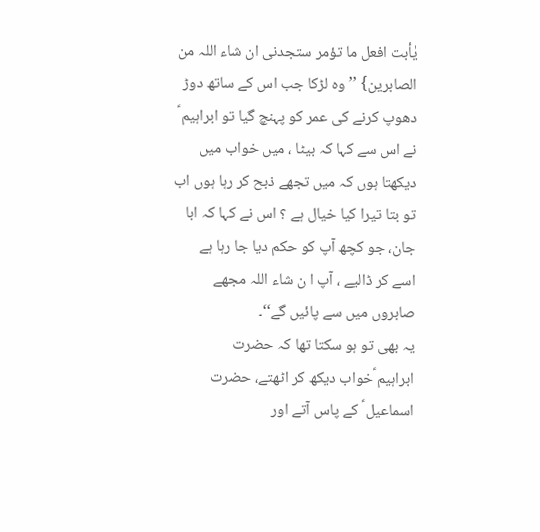یٰأبت افعل ما تؤمر ستجدنی ان شاء اللہ من الصابرین} ’’ وہ لڑکا جب اس کے ساتھ دوڑ دھوپ کرنے کی عمر کو پہنچ گیا تو ابراہیم ؑ نے اس سے کہا کہ بیٹا ، میں خواب میں دیکھتا ہوں کہ میں تجھے ذبح کر رہا ہوں اب تو بتا تیرا کیا خیال ہے ؟ اس نے کہا کہ ابا جان، جو کچھ آپ کو حکم دیا جا رہا ہے اسے کر ڈالیے ، آپ ا ن شاء اللہ مجھے صابروں میں سے پائیں گے‘‘۔
یہ بھی تو ہو سکتا تھا کہ حضرت ابراہیم ؑخواب دیکھ کر اٹھتے، حضرت اسماعیل ؑ کے پاس آتے اور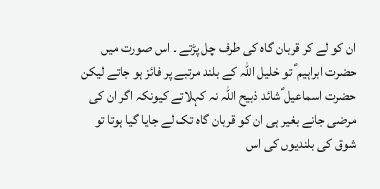ان کو لے کر قربان گاہ کی طرف چل پڑتے ۔ اس صورت میں حضرت ابراہیم ؑ تو خلیل اللہ کے بلند مرتبے پر فائز ہو جاتے لیکن حضرت اسماعیل ؑشائد ذبیح اللہ نہ کہلاتے کیونکہ اگر ان کی مرضی جانے بغیر ہی ان کو قربان گاہ تک لے جایا گیا ہوتا تو شوق کی بلندیوں کی اس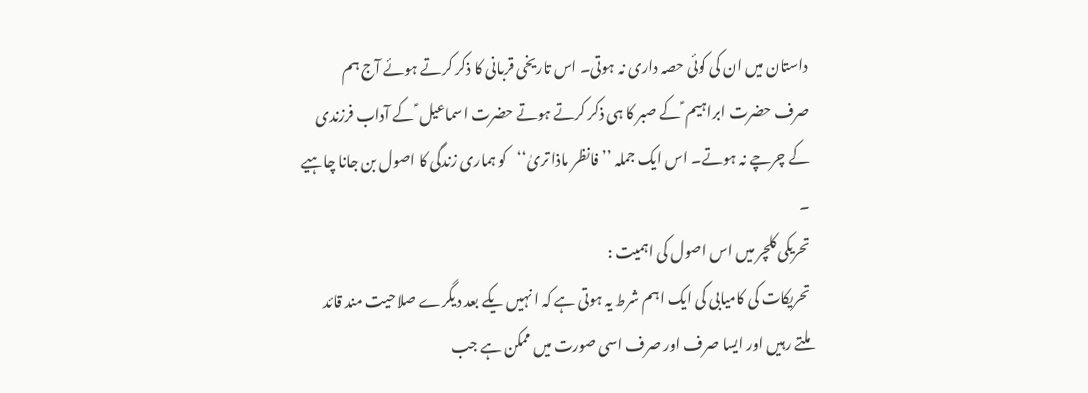داستان میں ان کی کوئی حصہ داری نہ ہوتی۔ اس تاریخی قربانی کا ذکر کرتے ہوئے آج ہم صرف حضرت ابراہیم ؑ کے صبر کا ہی ذکر کرتے ہوتے حضرت اسماعیل ؑ کے آداب فرزندی کے چرچے نہ ہوتے۔ اس ایک جملہ ’’ فانظر ماذا تریٰ‘‘کو ہماری زندگی کا اصول بن جانا چاہیے ۔
تحریکی کلچر میں اس اصول کی اہمیت :
تحریکات کی کامیابی کی ایک اہم شرط یہ ہوتی ہے کہ ا نہیں یکے بعد دیگرے صلاحیت مند قائد ملتے رہیں اور ایسا صرف اور صرف اسی صورت میں ممکن ہے جب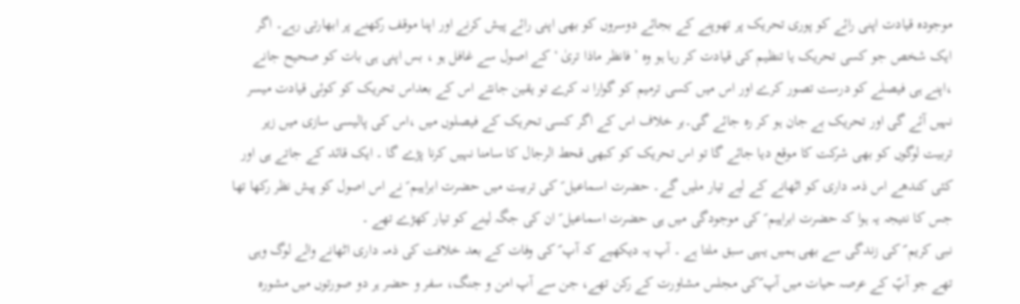موجودہ قیادت اپنی رائے کو پوری تحریک پر تھوپنے کے بجائے دوسروں کو بھی اپنی رائے پیش کرنے اور اپنا موقف رکھنے پر ابھارتی رہے۔ اگر ایک شخص جو کسی تحریک یا تنظیم کی قیادت کر رہا ہو وہ ’فانظر ماذا تریٰ ‘ کے اصول سے غافل ہو ، بس اپنی ہی بات کو صحیح جانے ،اپنے ہی فیصلے کو درست تصور کرے اور اس میں کسی ترمیم کو گوارا نہ کرے تو یقین جانئے اس کے بعداس تحریک کو کوئی قیادت میسر نہیں آئے گی اور تحریک بے جان ہو کر رہ جائے گی۔بر خلاف اس کے اگر کسی تحریک کے فیصلوں میں ،اس کی پالیسی سازی میں زیر تربیت لوگوں کو بھی شرکت کا موقع دیا جائے گا تو اس تحریک کو کبھی قحط الرجال کا سامنا نہیں کرنا پڑے گا ۔ ایک قائد کے جاتے ہی اور کئی کندھے اس ذمہ داری کو اٹھانے کے لیے تیار ملیں گے۔ حضرت اسماعیل ؑ کی تربیت میں حضرت ابراہیم ؑ نے اس اصول کو پیش نظر رکھا تھا جس کا نتیجہ یہ ہوا کہ حضرت ابراہیم ؑ کی موجودگی میں ہی حضرت اسماعیل ؑ ان کی جگہ لینے کو تیار کھڑے تھے ۔
نبی کریم ؐ کی زندگی سے بھی ہمیں یہی سبق ملتا ہے ۔ آپ یہ دیکھیے کہ آپ ؐ کی وفات کے بعد خلافت کی ذمہ داری اٹھانے والے لوگ وہی تھے جو آپؐ کے عرصہ حیات میں آپ ؐکی مجلس مشاورت کے رکن تھے، جن سے آپ امن و جنگ، سفر و حضر ہر دو صورتوں میں مشورہ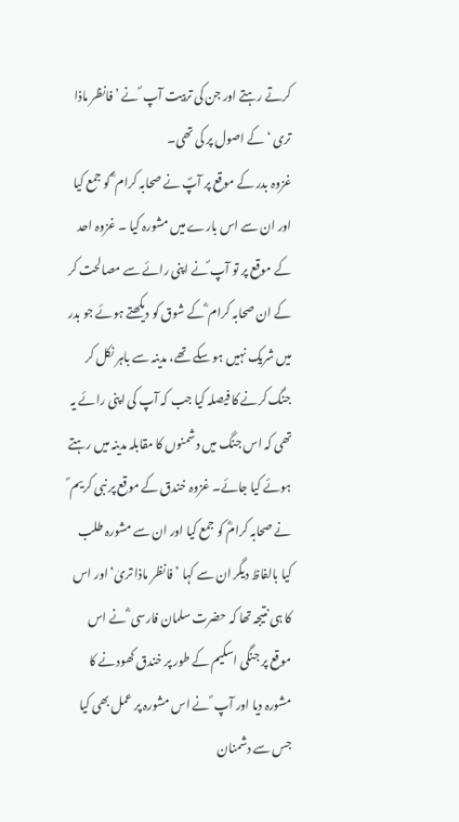کرتے رہتے اور جن کی تربیت آپ ؐ نے ’فانظر ماذا تری ‘ کے اصول پر کی تھی۔
غزوہ بدر کے موقع پر آپؐ نے صحابہ کرام ؓ کو جمع کیا اور ان سے اس بارے میں مشورہ کیا ۔ غزوہ احد کے موقع پر تو آپ ؐنے اپنی رائے سے مصالحت کر کے ان صحابہ کرام ؓ کے شوق کو دیکھتے ہوئے جو بدر میں شریک نہیں ہو سکے تھے، مدینہ سے باہر نکل کر جنگ کرنے کا فیصلہ کیا جب کہ آپ کی اپنی رائے یہ تھی کہ اس جنگ میں دشمنوں کا مقابلہ مدینہ میں رہتے ہوئے کیا جائے۔ غزوہ خندق کے موقع پر نبی کریم ؐ نے صحابہ کرامؓ کو جمع کیا اور ان سے مشورہ طلب کیا بالفاظ دیگر ان سے کہا ’ فانظر ماذا تریٰ‘ اور اس کا ہی نتیجہ تھا کہ حضرت سلمان فارسی ؓ نے اس موقع پر جنگی اسکیم کے طور پر خندق کھودنے کا مشورہ دیا اور آپ ؐ نے اس مشورہ پر عمل بھی کیا جس سے دشمنان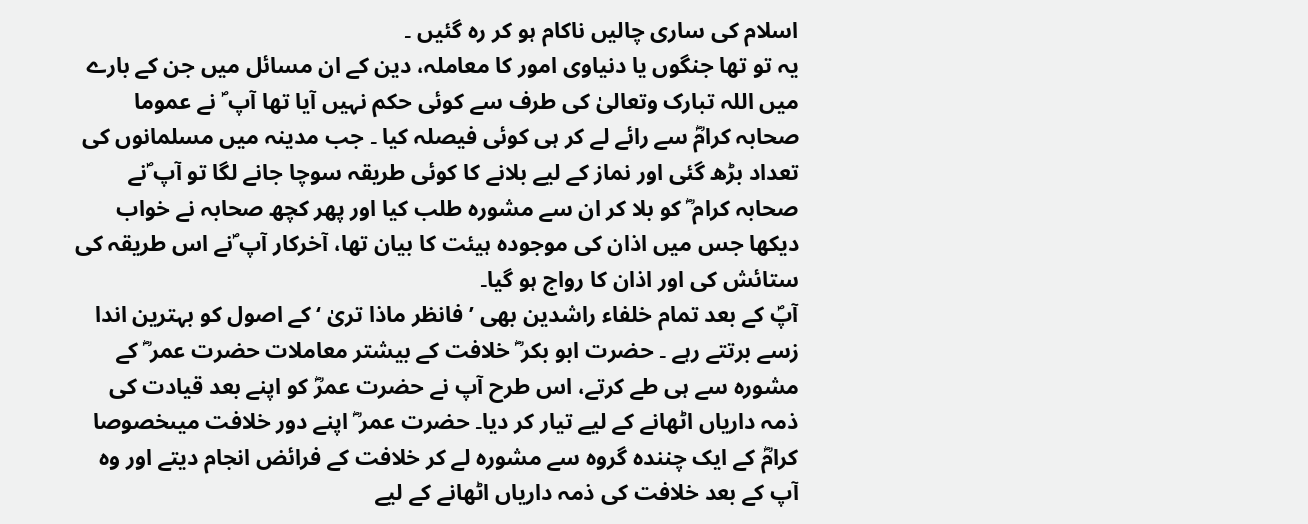اسلام کی ساری چالیں ناکام ہو کر رہ گئیں ۔
یہ تو تھا جنگوں یا دنیاوی امور کا معاملہ، دین کے ان مسائل میں جن کے بارے میں اللہ تبارک وتعالیٰ کی طرف سے کوئی حکم نہیں آیا تھا آپ ؐ نے عموما صحابہ کرامؓ سے رائے لے کر ہی کوئی فیصلہ کیا ۔ جب مدینہ میں مسلمانوں کی تعداد بڑھ گئی اور نماز کے لیے بلانے کا کوئی طریقہ سوچا جانے لگا تو آپ ؐنے صحابہ کرام ؓ کو بلا کر ان سے مشورہ طلب کیا اور پھر کچھ صحابہ نے خواب دیکھا جس میں اذان کی موجودہ ہیئت کا بیان تھا، آخرکار آپ ؐنے اس طریقہ کی ستائش کی اور اذان کا رواج ہو گیا۔
آپؐ کے بعد تمام خلفاء راشدین بھی ’ فانظر ماذا تریٰ ‘ کے اصول کو بہترین اندا زسے برتتے رہے ۔ حضرت ابو بکر ؓ خلافت کے بیشتر معاملات حضرت عمر ؓ کے مشورہ سے ہی طے کرتے، اس طرح آپ نے حضرت عمرؓ کو اپنے بعد قیادت کی ذمہ داریاں اٹھانے کے لیے تیار کر دیا۔ حضرت عمر ؓ اپنے دور خلافت میںخصوصا کرامؓ کے ایک چنندہ گروہ سے مشورہ لے کر خلافت کے فرائض انجام دیتے اور وہ آپ کے بعد خلافت کی ذمہ داریاں اٹھانے کے لیے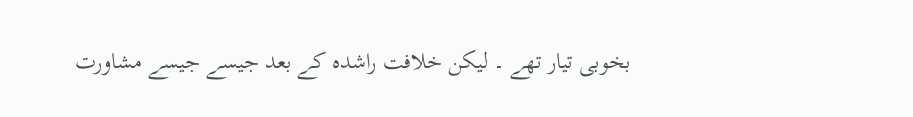بخوبی تیار تھے ۔ لیکن خلافت راشدہ کے بعد جیسے جیسے مشاورت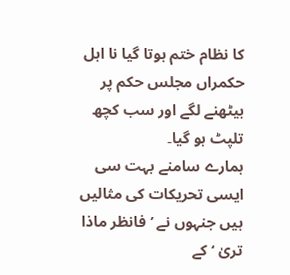کا نظام ختم ہوتا گیا نا اہل حکمراں مجلس حکم پر بیٹھنے لگے اور سب کچھ تلپٹ ہو گیا۔
ہمارے سامنے بہت سی ایسی تحریکات کی مثالیں ہیں جنہوں نے ’فانظر ماذا تریٰ ‘ کے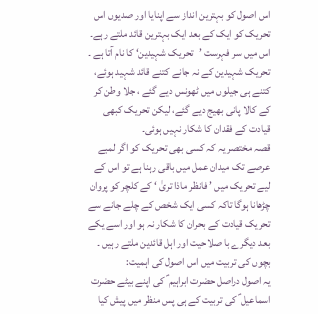اس اصول کو بہترین انداز سے اپنایا اور صدیوں اس تحریک کو ایک کے بعد ایک بہترین قائد ملتے رہے۔ اس میں سر فہرست ’تحریک شہیدین‘ کا نام آتا ہے ۔ تحریک شہیدین کے نہ جانے کتنے قائد شہید ہوئے، کتنے ہی جیلوں میں ٹھونس دیے گئے ، جلا وطن کر کے کالا پانی بھیج دیے گئے، لیکن تحریک کبھی قیادت کے فقدان کا شکار نہیں ہوئی۔
قصہ مختصر یہ کہ کسی بھی تحریک کو اگر لمبے عرصے تک میدان عمل میں باقی رہنا ہے تو اس کے لیے تحریک میں ’ فانظر ماذا تریٰ ‘ کے کلچر کو پروان چڑھانا ہوگا تاکہ کسی ایک شخص کے چلے جانے سے تحریک قیادت کے بحران کا شکار نہ ہو اور اسے یکے بعد دیگرے با صلاحیت اور اہل قائدین ملتے رہیں ۔
بچوں کی تربیت میں اس اصول کی اہمیت:
یہ اصول دراصل حضرت ابراہیم ؑ کی اپنے بیٹے حضرت اسماعیل ؑ کی تربیت کے ہی پس منظر میں پیش کیا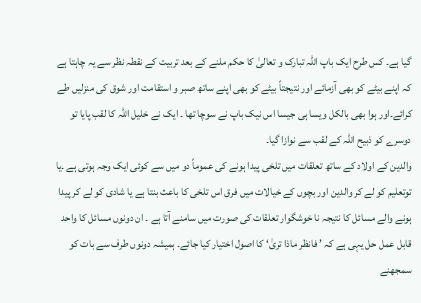گیا ہے۔ کس طرح ایک باپ اللہ تبارک و تعالیٰ کا حکم ملنے کے بعد تربیت کے نقطہ نظر سے یہ چاہتا ہے کہ اپنے بیٹے کو بھی آزمائے اور نتیجتاً بیٹے کو بھی اپنے ساتھ صبر و استقامت اور شوق کی منزلیں طے کرائے۔اور ہوا بھی بالکل ویسا ہی جیسا اس نیک باپ نے سوچا تھا ۔ ایک نے خلیل اللہ کا لقب پایا تو دوسرے کو ذبیح اللہ کے لقب سے نوازا گیا۔
والدین کے اولاد کے ساتھ تعلقات میں تلخی پیدا ہونے کی عموماً دو میں سے کوئی ایک وجہ ہوتی ہے ۔یا توتعلیم کو لے کر والدین اور بچوں کے خیالات میں فرق اس تلخی کا باعث بنتا ہے یا شادی کو لے کر پیدا ہونے والے مسائل کا نتیجہ نا خوشگوار تعلقات کی صورت میں سامنے آتا ہے ۔ ان دونوں مسائل کا واحد قابل عمل حل یہی ہے کہ ’ فانظر ماذا تریٰ‘ کا اصول اختیار کیا جائے۔ ہمیشہ دونوں طرف سے بات کو سمجھنے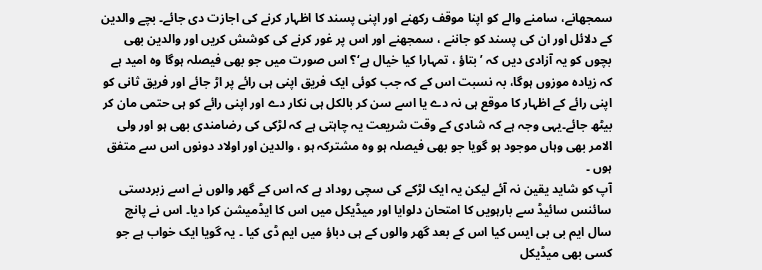سمجھانے، سامنے والے کو اپنا موقف رکھنے اور اپنی پسند کا اظہار کرنے کی اجازت دی جائے۔ بچے والدین کے دلائل اور ان کی پسند کو جاننے ، سمجھنے اور اس پر غور کرنے کی کوشش کریں اور والدین بھی بچوں کو یہ آزادی دیں کہ ’ بتاؤ ، تمہارا کیا خیال ہے‘؟ اس صورت میں جو بھی فیصلہ ہوگا وہ امید ہے کہ زیادہ موزوں ہوگا، بہ نسبت اس کے کہ جب کوئی ایک فریق اپنی ہی رائے پر اڑ جائے اور فریق ثانی کو اپنی رائے کے اظہار کا موقع ہی نہ دے یا اسے سن کر بالکل ہی نکار دے اور اپنی رائے کو ہی حتمی مان کر بیٹھ جائے۔یہی وجہ ہے کہ شادی کے وقت شریعت یہ چاہتی ہے کہ لڑکی کی رضامندی بھی ہو اور ولی الامر بھی وہاں موجود ہو گویا جو بھی فیصلہ ہو وہ مشترکہ ہو ، والدین اور اولاد دونوں اس سے متفق ہوں ۔
آپ کو شاید یقین نہ آئے لیکن یہ ایک لڑکے کی سچی روداد ہے کہ اس کے گھر والوں نے اسے زبردستی سائنس سائیڈ سے بارہویں کا امتحان دلوایا اور میڈیکل میں اس کا ایڈمیشن کرا دیا۔ اس نے پانچ سال ایم بی بی ایس کیا اس کے بعد گھر والوں کے ہی دباؤ میں ایم ڈی کیا ۔ یہ گویا ایک خواب ہے جو کسی بھی میڈیکل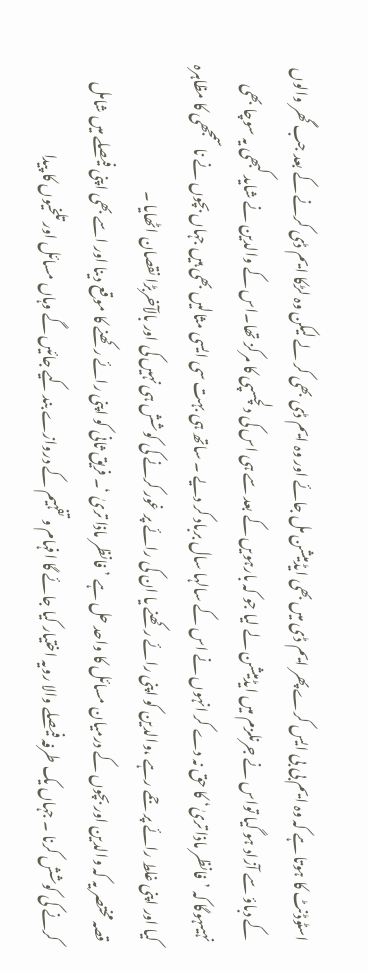اسٹوڈنٹ کا ہوتا ہے کہ وہ ایم بی بی ایس کرے پھر ایم ڈی میں بھی ایڈمیشن مل جائے اور وہ ایم ڈی بھی کر لے لیکن وہ لڑکا ایم ڈی کرنے کے بعد جب گھر والوں کے دباؤ سے آزاد ہو گیا تواس نے جرنلزم میں ایڈمیشن لے لیا جو کہ بارہویں کے بعد سے ہی اس کی دلچسپی کا مرکز تھا۔اس کے والدین نے شاید کبھی یہ سوچا بھی نہیںہوگا کہ ’فانظر ماذا تریٰ‘ کا حق نہ دے کر انہوں نے اس کے سالہا سال برباد کر دیے ۔ ساتھ ہی بہت سی ایسی مثالیں بھی ہیں جہاں بچوں نے نا سمجھی کا مظاہرہ کیا اور اپنی غلط رائے پر جمے رہے ،والدین کو اپنی رائے رکھنے یا ان کی رائے پر غور کرنے کی کوشش ہی نہیں کی اور بالآخربڑا نقصان اٹھایا ۔
قصہ مختصر یہ کہ والدین اور بچوں کے درمیان مسائل کا واحد حل ہے ’ فانظر ماذا تریٰ ‘۔ فریق ثانی کو اپنی رائے رکھنے کا موقع دینا اور اسے بھی اپنی فیصلے میں شامل کرنے کی کوشش کرنا ۔ جہاں یک طرفہ فیصلے والا رویہ اختیار کیا جائے گا افہام و تفہیم کے دروازے بند کیے جائیں گے وہاں مسائل اور تلخیوں کا پیدا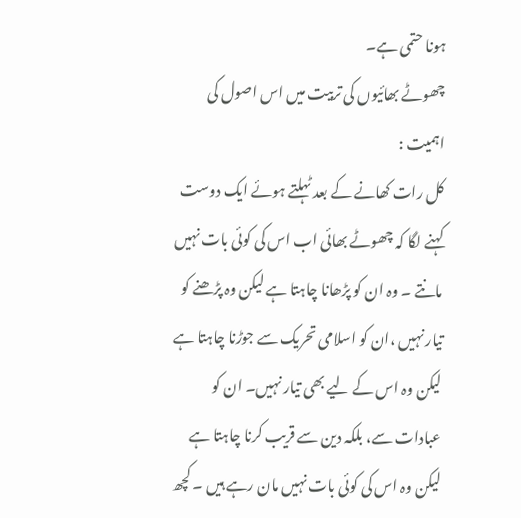ہونا حتمی ہے۔
چھوٹے بھائیوں کی تربیت میں اس اصول کی اہمیت :
کل رات کھانے کے بعد ٹہلتے ہوئے ایک دوست کہنے لگا کہ چھوٹے بھائی اب اس کی کوئی بات نہیں مانتے ۔ وہ ان کو پڑھانا چاہتا ہے لیکن وہ پڑھنے کو تیار نہیں ،ان کو اسلامی تحریک سے جوڑنا چاہتا ہے لیکن وہ اس کے لیے بھی تیار نہیں۔ ان کو عبادات سے، بلکہ دین سے قریب کرنا چاہتا ہے لیکن وہ اس کی کوئی بات نہیں مان رہے ہیں ۔ کچھ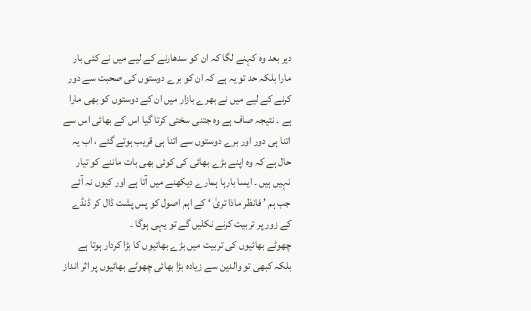دیر بعد وہ کہنے لگا کہ ان کو سدھارنے کے لیے میں نے کئی بار مارا بلکہ حد تو یہ ہے کہ ان کو برے دوستوں کی صحبت سے دور کرنے کے لیے میں نے بھرے بازار میں ان کے دوستوں کو بھی مارا ہے ۔ نتیجہ صاف ہے وہ جتنی سختی کرتا گیا اس کے بھائی اس سے اتنا ہی دور اور برے دوستوں سے اتنا ہی قریب ہوتے گئے ، اب یہ حال ہے کہ وہ اپنے بڑے بھائی کی کوئی بھی بات ماننے کو تیار نہیں ہیں ۔ ایسا بارہا ہمارے دیکھنے میں آتا ہے اور کیوں نہ آئے جب ہم ’ فانظر ماذا تریٰ ‘ کے اہم اصول کو پس پشت ڈال کر ڈنڈے کے زور پر تربیت کرنے نکلیں گے تو یہی ہوگا ۔
چھوٹے بھائیوں کی تربیت میں بڑے بھائیوں کا بڑا کردار ہوتا ہے بلکہ کبھی تو والدین سے زیادہ بڑا بھائی چھوٹے بھائیوں پر اثر انداز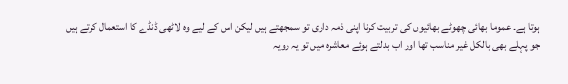ہوتا ہے۔ عموما بھائی چھوٹے بھائیوں کی تربیت کرنا اپنی ذمہ داری تو سمجھتے ہیں لیکن اس کے لیے وہ لاٹھی ڈنڈے کا استعمال کرتے ہیں جو پہلے بھی بالکل غیر مناسب تھا اور اب بدلتے ہوئے معاشرہ میں تو یہ رویہ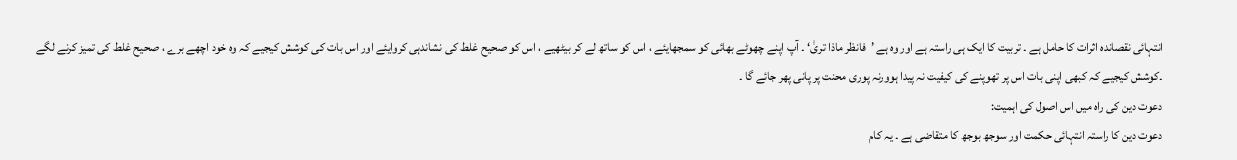انتہائی نقصاندہ اثرات کا حامل ہے ۔ تربیت کا ایک ہی راستہ ہے اور وہ ہے ’فانظر ماذا تریٰ‘ ۔ آپ اپنے چھوٹے بھائی کو سمجھایئے ، اس کو ساتھ لے کر بیٹھیے ، اس کو صحیح غلط کی نشاندہی کروایئے اور اس بات کی کوشش کیجیے کہ وہ خود اچھے برے ، صحیح غلط کی تمیز کرنے لگے ۔کوشش کیجیے کہ کبھی اپنی بات اس پر تھوپنے کی کیفیت نہ پیدا ہوورنہ پوری محنت پر پانی پھر جائے گا ۔
دعوت دین کی راہ میں اس اصول کی اہمیت:
دعوت دین کا راستہ انتہائی حکمت اور سوجھ بوجھ کا متقاضی ہے ۔ یہ کام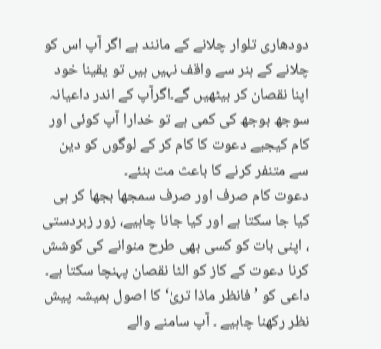دودھاری تلوار چلانے کے مانند ہے اگر آپ اس کو چلانے کے ہنر سے واقف نہیں ہیں تو یقینا خود اپنا نقصان کر بیٹھیں گے۔اگرآپ کے اندر داعیانہ سوجھ بوجھ کی کمی ہے تو خدارا آپ کوئی اور کام کیجیے دعوت کا کام کر کے لوگوں کو دین سے متنفر کرنے کا باعث مت بنئے۔
دعوت کام صرف اور صرف سمجھا بجھا کر ہی کیا جا سکتا ہے اور کیا جانا چاہیے، زور زبردستی ، اپنی بات کو کسی بھی طرح منوانے کی کوشش کرنا دعوت کے کاز کو الٹا نقصان پہنچا سکتا ہے۔ داعی کو ’ فانظر ماذا تریٰ‘ کا اصول ہمیشہ پیش نظر رکھنا چاہیے ۔ آپ سامنے والے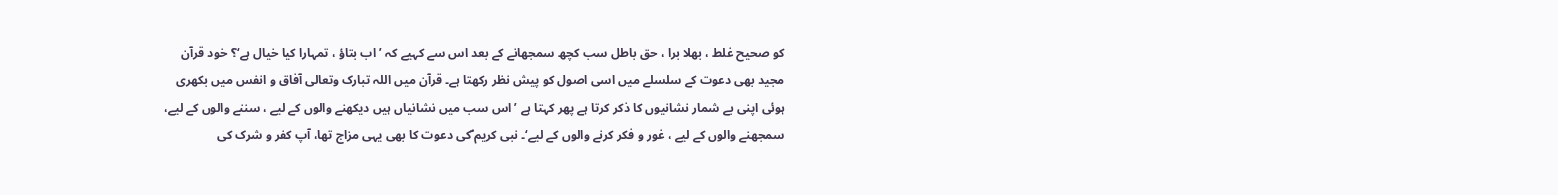کو صحیح غلط ، بھلا برا ، حق باطل سب کچھ سمجھانے کے بعد اس سے کہیے کہ ’اب بتاؤ ، تمہارا کیا خیال ہے‘؟ خود قرآن مجید بھی دعوت کے سلسلے میں اسی اصول کو پیش نظر رکھتا ہے۔ قرآن میں اللہ تبارک وتعالی آفاق و انفس میں بکھری ہوئی اپنی بے شمار نشانیوں کا ذکر کرتا ہے پھر کہتا ہے ’ اس سب میں نشانیاں ہیں دیکھنے والوں کے لیے ، سننے والوں کے لیے، سمجھنے والوں کے لیے ، غور و فکر کرنے والوں کے لیے‘۔ نبی کریم ؐکی دعوت کا بھی یہی مزاج تھا، آپ کفر و شرک کی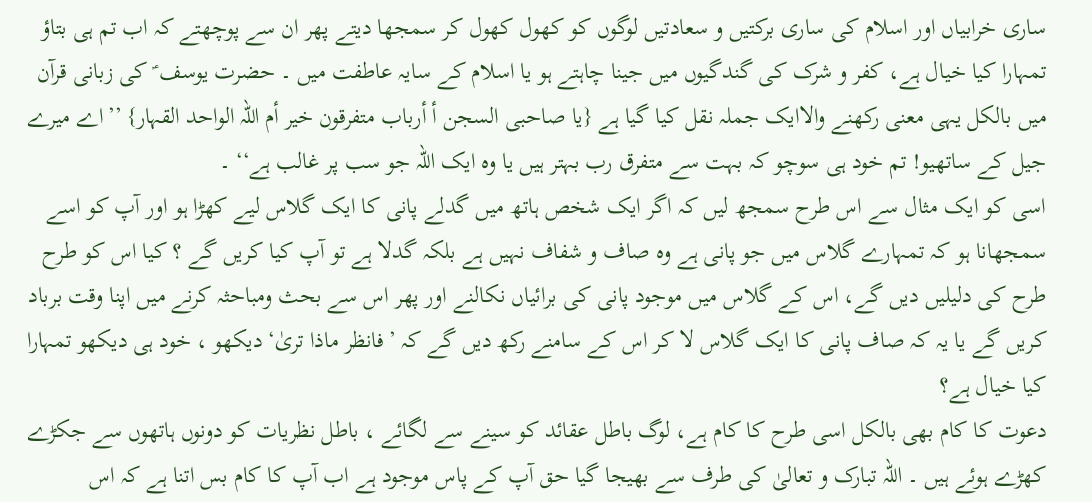ساری خرابیاں اور اسلام کی ساری برکتیں و سعادتیں لوگوں کو کھول کھول کر سمجھا دیتے پھر ان سے پوچھتے کہ اب تم ہی بتاؤ تمہارا کیا خیال ہے، کفر و شرک کی گندگیوں میں جینا چاہتے ہو یا اسلام کے سایہ عاطفت میں ۔ حضرت یوسف ؑ کی زبانی قرآن میں بالکل یہی معنی رکھنے والاایک جملہ نقل کیا گیا ہے {یا صاحبی السجن أ أرباب متفرقون خیر أم اللہ الواحد القہار} ’’اے میرے جیل کے ساتھیو! تم خود ہی سوچو کہ بہت سے متفرق رب بہتر ہیں یا وہ ایک اللہ جو سب پر غالب ہے‘‘ ۔
اسی کو ایک مثال سے اس طرح سمجھ لیں کہ اگر ایک شخص ہاتھ میں گدلے پانی کا ایک گلاس لیے کھڑا ہو اور آپ کو اسے سمجھانا ہو کہ تمہارے گلاس میں جو پانی ہے وہ صاف و شفاف نہیں ہے بلکہ گدلا ہے تو آپ کیا کریں گے ؟ کیا اس کو طرح طرح کی دلیلیں دیں گے، اس کے گلاس میں موجود پانی کی برائیاں نکالنے اور پھر اس سے بحث ومباحثہ کرنے میں اپنا وقت برباد کریں گے یا یہ کہ صاف پانی کا ایک گلاس لا کر اس کے سامنے رکھ دیں گے کہ ’فانظر ماذا تریٰ‘ دیکھو ، خود ہی دیکھو تمہارا کیا خیال ہے؟
دعوت کا کام بھی بالکل اسی طرح کا کام ہے، لوگ باطل عقائد کو سینے سے لگائے ، باطل نظریات کو دونوں ہاتھوں سے جکڑے کھڑے ہوئے ہیں ۔ اللہ تبارک و تعالیٰ کی طرف سے بھیجا گیا حق آپ کے پاس موجود ہے اب آپ کا کام بس اتنا ہے کہ اس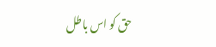حق کو اس باطل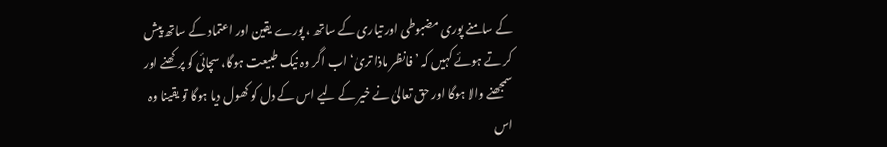کے سامنے پوری مضبوطی اور تیاری کے ساتھ ، پورے یقین اور اعتماد کے ساتھ پیش کر تے ہوئے کہیں کہ ’ فانظر ماذا تریٰ‘ اب اگر وہ نیک طبیعت ہوگا، سچائی کو پرکھنے اور سمجھنے والا ہوگا اور حق تعالیٰ نے خیر کے لیے اس کے دل کو کھول دیا ہوگا تو یقینا وہ اس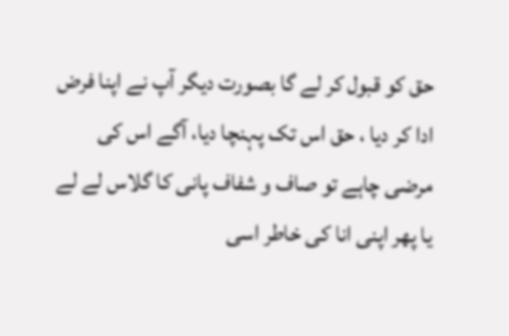حق کو قبول کر لے گا بصورت دیگر آپ نے اپنا فرض ادا کر دیا ، حق اس تک پہنچا دیا، آگے اس کی مرضی چاہے تو صاف و شفاف پانی کا گلاس لے لے یا پھر اپنی انا کی خاطر اسی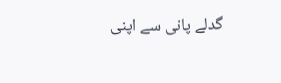گدلے پانی سے اپنی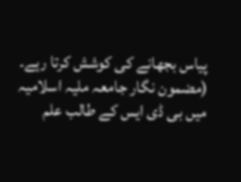پیاس بجھانے کی کوشش کرتا رہے۔
(مضمون نگار جامعہ ملیہ اسلامیہ میں بی ڈی ایس کے طالب علم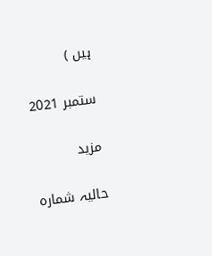ہیں )

ستمبر 2021

مزید

حالیہ شمارہ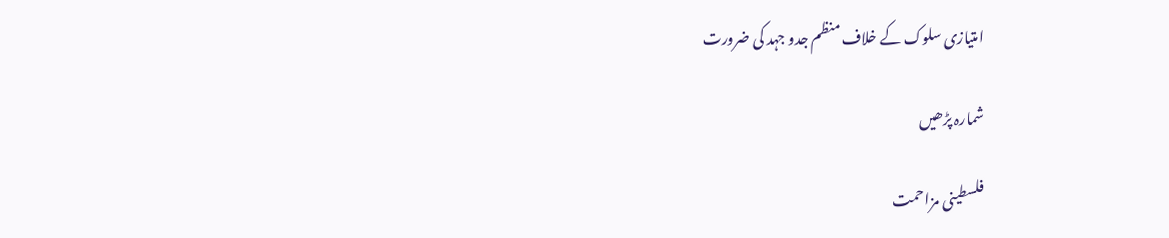امتیازی سلوک کے خلاف منظم جدو جہد کی ضرورت

شمارہ پڑھیں

فلسطینی مزاحمت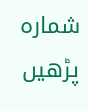شمارہ پڑھیں